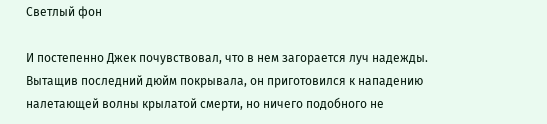Светлый фон

И постепенно Джек почувствовал, что в нем загорается луч надежды. Вытащив последний дюйм покрывала, он приготовился к нападению налетающей волны крылатой смерти, но ничего подобного не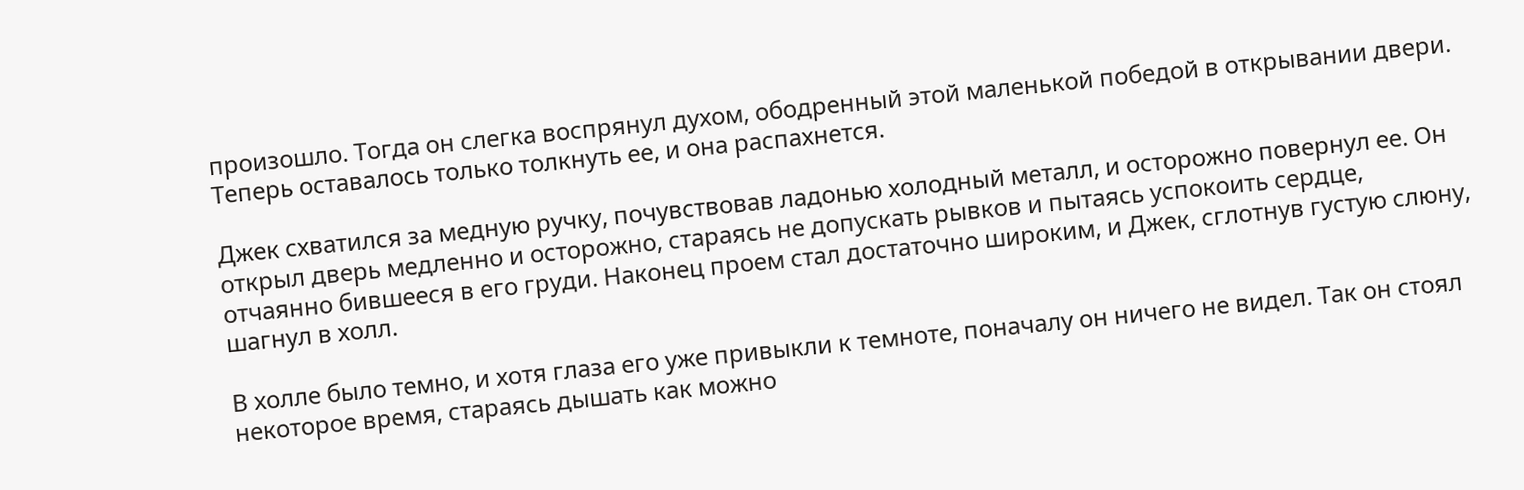произошло. Тогда он слегка воспрянул духом, ободренный этой маленькой победой в открывании двери. Теперь оставалось только толкнуть ее, и она распахнется.

Джек схватился за медную ручку, почувствовав ладонью холодный металл, и осторожно повернул ее. Он открыл дверь медленно и осторожно, стараясь не допускать рывков и пытаясь успокоить сердце, отчаянно бившееся в его груди. Наконец проем стал достаточно широким, и Джек, сглотнув густую слюну, шагнул в холл.

В холле было темно, и хотя глаза его уже привыкли к темноте, поначалу он ничего не видел. Так он стоял некоторое время, стараясь дышать как можно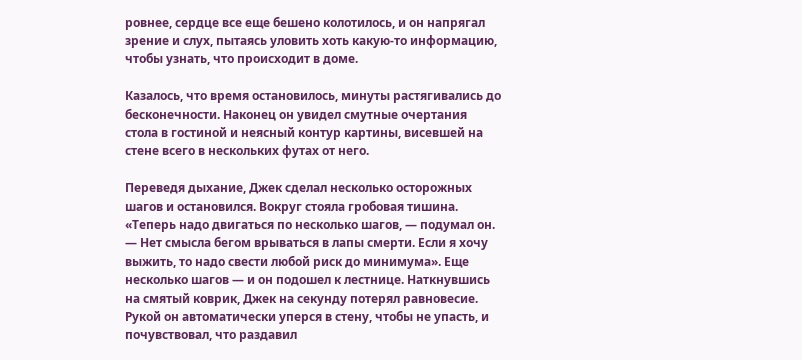ровнее, сердце все еще бешено колотилось, и он напрягал зрение и слух, пытаясь уловить хоть какую-то информацию, чтобы узнать, что происходит в доме.

Казалось, что время остановилось, минуты растягивались до бесконечности. Наконец он увидел смутные очертания стола в гостиной и неясный контур картины, висевшей на стене всего в нескольких футах от него.

Переведя дыхание, Джек сделал несколько осторожных шагов и остановился. Вокруг стояла гробовая тишина. «Теперь надо двигаться по несколько шагов, — подумал он. — Нет смысла бегом врываться в лапы смерти. Если я хочу выжить, то надо свести любой риск до минимума». Еще несколько шагов — и он подошел к лестнице. Наткнувшись на смятый коврик, Джек на секунду потерял равновесие. Рукой он автоматически уперся в стену, чтобы не упасть, и почувствовал, что раздавил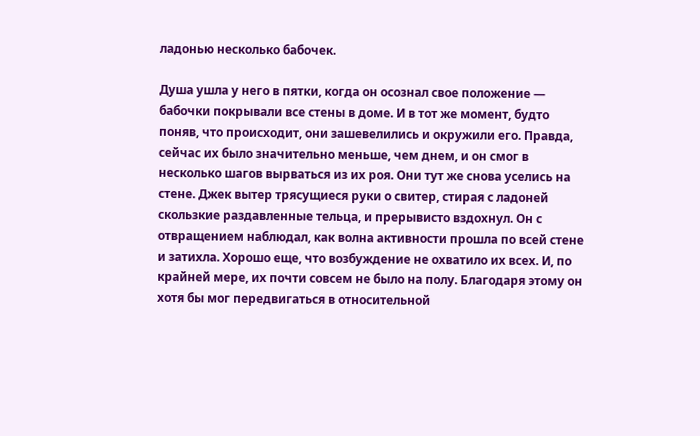ладонью несколько бабочек.

Душа ушла у него в пятки, когда он осознал свое положение — бабочки покрывали все стены в доме. И в тот же момент, будто поняв, что происходит, они зашевелились и окружили его. Правда, сейчас их было значительно меньше, чем днем, и он смог в несколько шагов вырваться из их роя. Они тут же снова уселись на стене. Джек вытер трясущиеся руки о свитер, стирая с ладоней скользкие раздавленные тельца, и прерывисто вздохнул. Он с отвращением наблюдал, как волна активности прошла по всей стене и затихла. Хорошо еще, что возбуждение не охватило их всех. И, по крайней мере, их почти совсем не было на полу. Благодаря этому он хотя бы мог передвигаться в относительной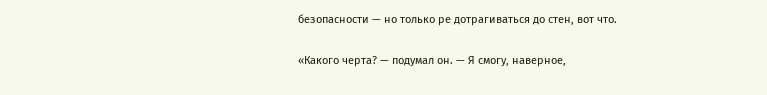безопасности — но только ре дотрагиваться до стен, вот что.

«Какого черта? — подумал он. — Я смогу, наверное,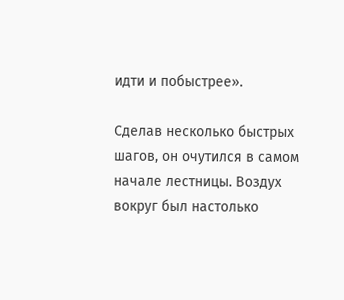идти и побыстрее».

Сделав несколько быстрых шагов, он очутился в самом начале лестницы. Воздух вокруг был настолько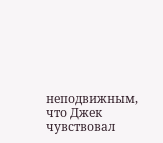неподвижным, что Джек чувствовал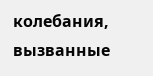колебания, вызванные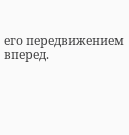его передвижением вперед.